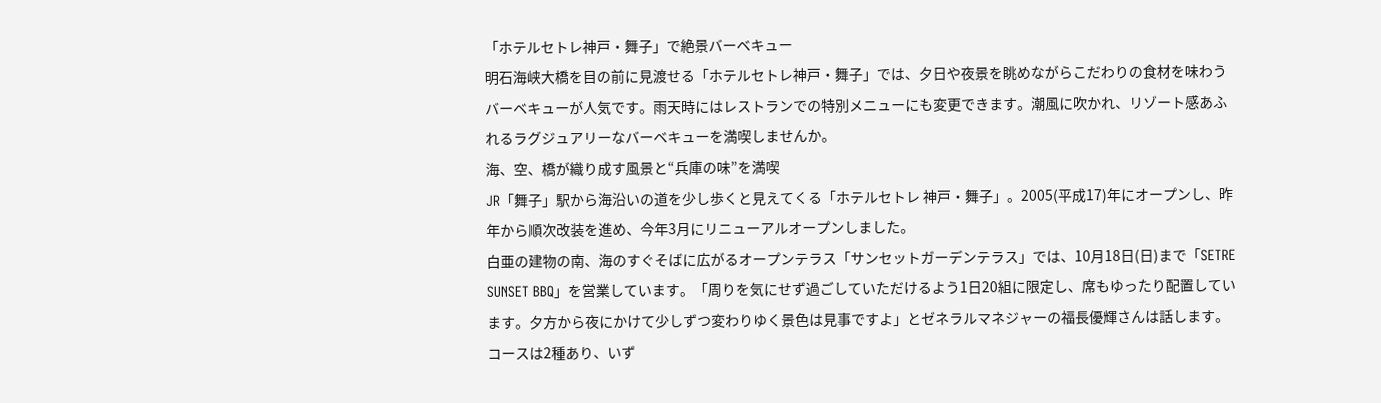「ホテルセトレ神戸・舞子」で絶景バーベキュー
明石海峡大橋を目の前に見渡せる「ホテルセトレ神戸・舞子」では、夕日や夜景を眺めながらこだわりの食材を味わうバーベキューが人気です。雨天時にはレストランでの特別メニューにも変更できます。潮風に吹かれ、リゾート感あふれるラグジュアリーなバーベキューを満喫しませんか。
海、空、橋が織り成す風景と“兵庫の味”を満喫
JR「舞子」駅から海沿いの道を少し歩くと見えてくる「ホテルセトレ 神戸・舞子」。2005(平成17)年にオープンし、昨年から順次改装を進め、今年3月にリニューアルオープンしました。
白亜の建物の南、海のすぐそばに広がるオープンテラス「サンセットガーデンテラス」では、10月18日(日)まで「SETRE SUNSET BBQ」を営業しています。「周りを気にせず過ごしていただけるよう1日20組に限定し、席もゆったり配置しています。夕方から夜にかけて少しずつ変わりゆく景色は見事ですよ」とゼネラルマネジャーの福長優輝さんは話します。
コースは2種あり、いず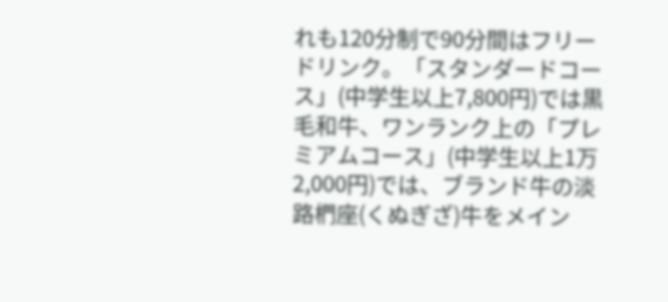れも120分制で90分間はフリードリンク。「スタンダードコース」(中学生以上7,800円)では黒毛和牛、ワンランク上の「プレミアムコース」(中学生以上1万2,000円)では、ブランド牛の淡路椚座(くぬぎざ)牛をメイン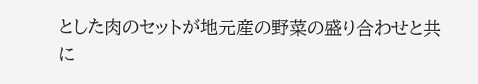とした肉のセットが地元産の野菜の盛り合わせと共に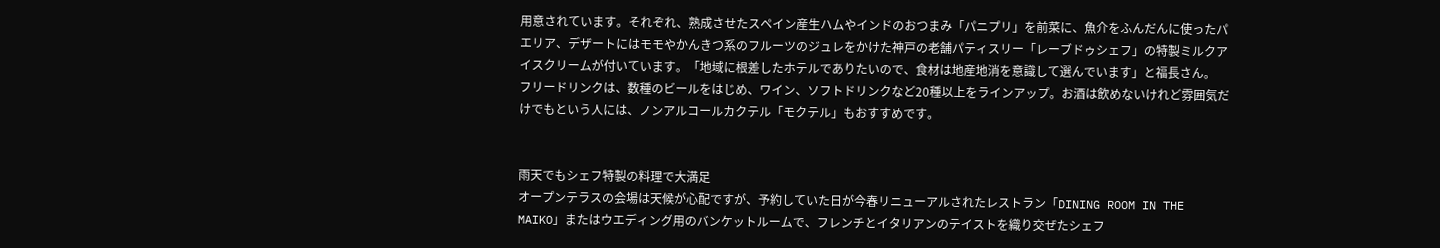用意されています。それぞれ、熟成させたスペイン産生ハムやインドのおつまみ「パニプリ」を前菜に、魚介をふんだんに使ったパエリア、デザートにはモモやかんきつ系のフルーツのジュレをかけた神戸の老舗パティスリー「レーブドゥシェフ」の特製ミルクアイスクリームが付いています。「地域に根差したホテルでありたいので、食材は地産地消を意識して選んでいます」と福長さん。
フリードリンクは、数種のビールをはじめ、ワイン、ソフトドリンクなど20種以上をラインアップ。お酒は飲めないけれど雰囲気だけでもという人には、ノンアルコールカクテル「モクテル」もおすすめです。


雨天でもシェフ特製の料理で大満足
オープンテラスの会場は天候が心配ですが、予約していた日が今春リニューアルされたレストラン「DINING ROOM IN THE MAIKO」またはウエディング用のバンケットルームで、フレンチとイタリアンのテイストを織り交ぜたシェフ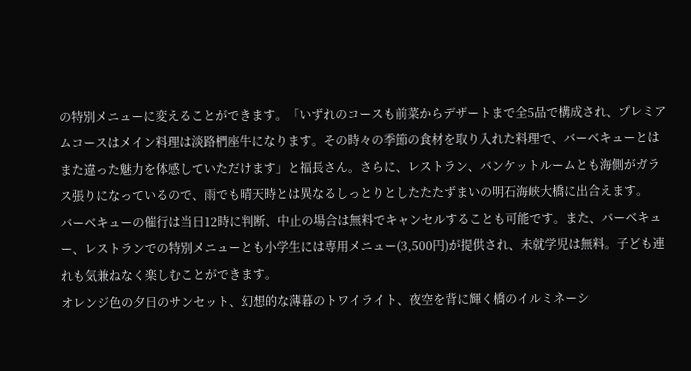の特別メニューに変えることができます。「いずれのコースも前菜からデザートまで全5品で構成され、プレミアムコースはメイン料理は淡路椚座牛になります。その時々の季節の食材を取り入れた料理で、バーベキューとはまた違った魅力を体感していただけます」と福長さん。さらに、レストラン、バンケットルームとも海側がガラス張りになっているので、雨でも晴天時とは異なるしっとりとしたたたずまいの明石海峡大橋に出合えます。
バーベキューの催行は当日12時に判断、中止の場合は無料でキャンセルすることも可能です。また、バーベキュー、レストランでの特別メニューとも小学生には専用メニュー(3,500円)が提供され、未就学児は無料。子ども連れも気兼ねなく楽しむことができます。
オレンジ色の夕日のサンセット、幻想的な薄暮のトワイライト、夜空を背に輝く橋のイルミネーシ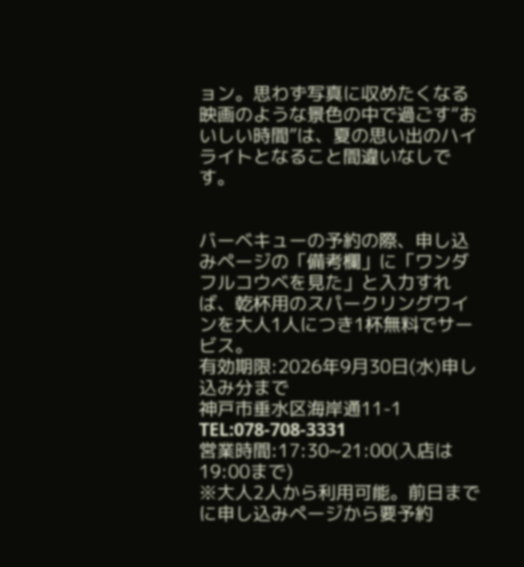ョン。思わず写真に収めたくなる映画のような景色の中で過ごす“おいしい時間”は、夏の思い出のハイライトとなること間違いなしです。


バーベキューの予約の際、申し込みページの「備考欄」に「ワンダフルコウベを見た」と入力すれば、乾杯用のスパークリングワインを大人1人につき1杯無料でサービス。
有効期限:2026年9月30日(水)申し込み分まで
神戸市垂水区海岸通11-1
TEL:078-708-3331
営業時間:17:30~21:00(入店は19:00まで)
※大人2人から利用可能。前日までに申し込みページから要予約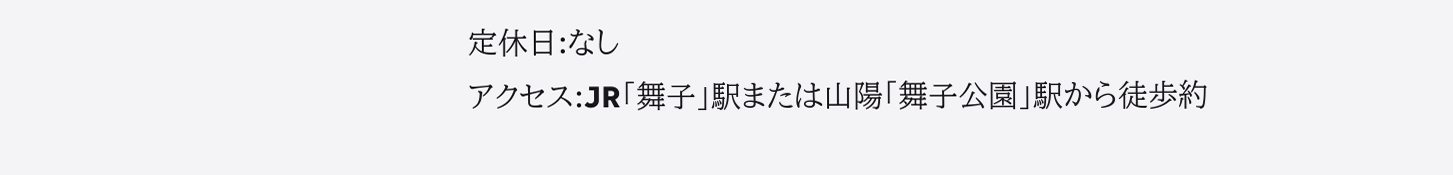定休日:なし
アクセス:JR「舞子」駅または山陽「舞子公園」駅から徒歩約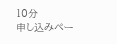10分
申し込みペー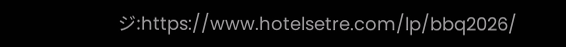ジ:https://www.hotelsetre.com/lp/bbq2026/